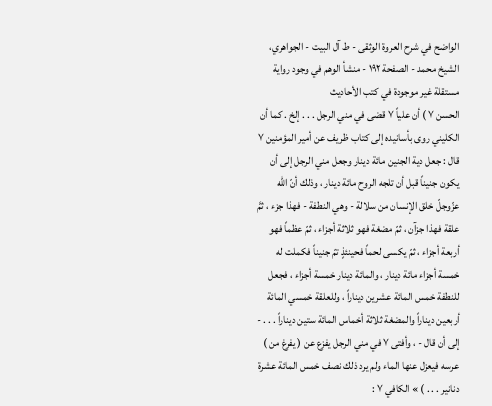الواضح في شرح العروة الوثقى - ط آل البيت - الجواهري، الشيخ محمد - الصفحة ١٩٢ - منشأ الوهم في وجود رواية مستقلة غير موجودة في كتب الأحاديث
الحسن ٧ ) أن علياً ٧ قضى في مني الرجل . . . إلخ . كما أن الكليني روى بأسانيده إلى كتاب ظريف عن أمير المؤمنين ٧ قال : جعل دية الجنين مائة دينار وجعل مني الرجل إلى أن يكون جنيناً قبل أن تلجه الروح مائة دينار ، وذلك أنّ اللّه عزّوجلّ خلق الإنسان من سلالة - وهي النطفة - فهذا جزء ، ثمَّ علقة فهذا جزآن ، ثمّ مضغة فهو ثلاثة أجزاء ، ثمّ عظماً فهو أربعة أجزاء ، ثمّ يكسى لحماً فحينئذٍ تمّ جنيناً فكملت له خمسة أجزاء مائة دينار ، والمائة دينار خمسة أجزاء ، فجعل للنطفة خمس المائة عشرين ديناراً ، وللعلقة خمسي المائة أربعين ديناراً والمضغة ثلاثة أخماس المائة ستين ديناراً . . . - إلى أن قال - ، وأفتى ٧ في مني الرجل يفزع عن ( يفرغ من ) عرسه فيعزل عنها الماء ولم يرد ذلك نصف خمس المائة عشرة دنانير . . . ) » الكافي ٧ :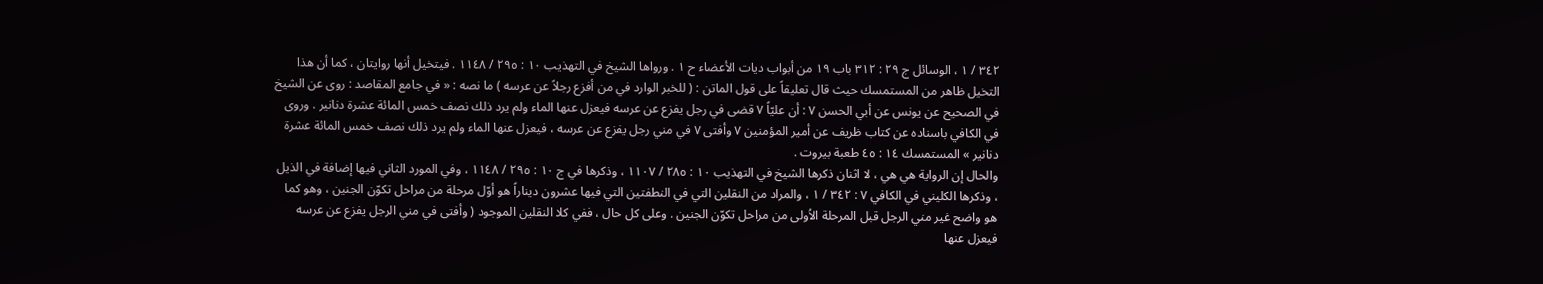٣٤٢ / ١ ، الوسائل ج ٢٩ : ٣١٢ باب ١٩ من أبواب ديات الأعضاء ح ١ . ورواها الشيخ في التهذيب ١٠ : ٢٩٥ / ١١٤٨ . فيتخيل أنها روايتان ، كما أن هذا التخيل ظاهر من المستمسك حيث قال تعليقاً على قول الماتن : ( للخبر الوارد في من أفزع رجلاً عن عرسه ) ما نصه : « في جامع المقاصد : روى عن الشيخ في الصحيح عن يونس عن أبي الحسن ٧ : أن عليّاً ٧ قضى في رجل يفزع عن عرسه فيعزل عنها الماء ولم يرد ذلك نصف خمس المائة عشرة دنانير . وروى في الكافي باسناده عن كتاب ظريف عن أمير المؤمنين ٧ وأفتى ٧ في مني رجل يفزع عن عرسه ، فيعزل عنها الماء ولم يرد ذلك نصف خمس المائة عشرة دنانير » المستمسك ١٤ : ٤٥ طعبة بيروت .
والحال إن الرواية هي هي ، لا اثنان ذكرها الشيخ في التهذيب ١٠ : ٢٨٥ / ١١٠٧ ، وذكرها في ج ١٠ : ٢٩٥ / ١١٤٨ ، وفي المورد الثاني فيها إضافة في الذيل ، وذكرها الكليني في الكافي ٧ : ٣٤٢ / ١ ، والمراد من النقلين التي في النطفتين التي فيها عشرون ديناراً هو أوّل مرحلة من مراحل تكوّن الجنين ، وهو كما هو واضح غير مني الرجل قبل المرحلة الاُولى من مراحل تكوّن الجنين . وعلى كل حال ، ففي كلا النقلين الموجود ( وأفتى في مني الرجل يفزع عن عرسه فيعزل عنها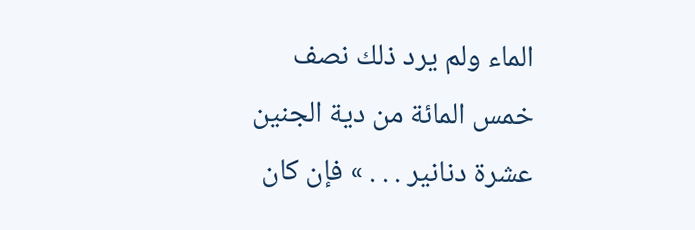الماء ولم يرد ذلك نصف خمس المائة من دية الجنين عشرة دنانير . . . » فإن كان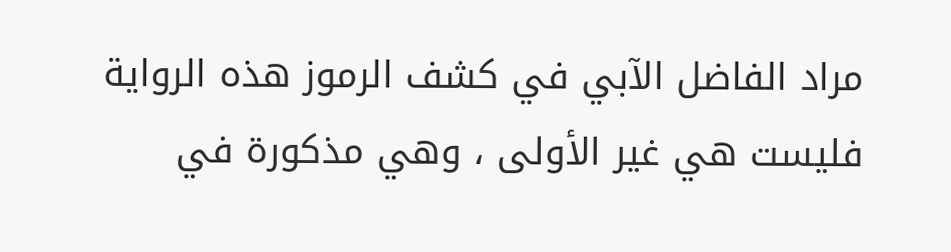مراد الفاضل الآبي في كشف الرموز هذه الرواية فليست هي غير الأولى ، وهي مذكورة في